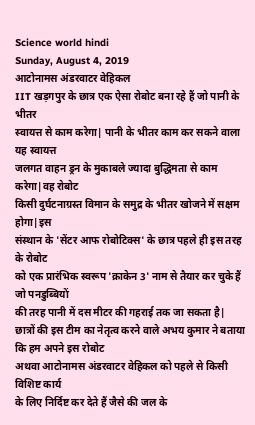Science world hindi
Sunday, August 4, 2019
आटोनामस अंडरवाटर वेहिकल
IIT खड़गपुर के छात्र एक ऐसा रोबोट बना रहे हैं जो पानी के भीतर
स्वायत्त से काम करेगा| पानी के भीतर काम कर सकने वाला यह स्वायत्त
जलगत वाहन ड्रन के मुकाबले ज्यादा बुद्धिमता से काम करेगा|वह रोबोट
किसी दुर्घटनाग्रस्त विमान के समुद्र के भीतर खोजने में सक्षम होगा|इस
संस्थान के 'सेंटर आफ रोबोटिक्स' के छात्र पहले ही इस तरह के रोबोट
को एक प्रारंभिक स्वरूप 'क्राकेन 3' नाम से तैयार कर चुके हैं जो पनडुब्बियों
की तरह पानी में दस मीटर की गहराई तक जा सकता है|
छात्रों की इस टीम का नेतृत्व करने वाले अभय कुमार ने बताया कि हम अपने इस रोबोट
अथवा आटोनामस अंडरवाटर वेहिकल को पहले से किसी विशिष्ट कार्य
के लिए निर्दिष्ट कर देते हैं जैसे की जल के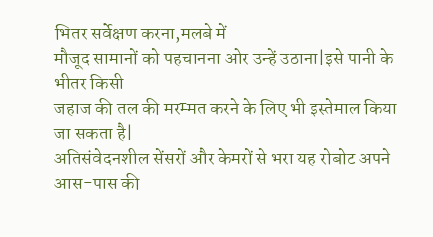भितर सर्वेक्षण करना,मलबे में
मौजूद सामानों को पहचानना ओर उन्हें उठाना|इसे पानी के भीतर किसी
जहाज की तल की मरम्मत करने के लिए भी इस्तेमाल किया जा सकता है|
अतिसंवेदनशील सेंसरों और केमरों से भरा यह रोबोट अपने आस-पास की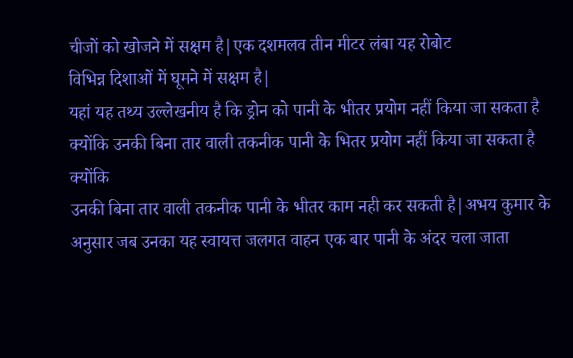चीजों को खोजने में सक्षम है|एक दशमलव तीन मीटर लंबा यह रोबोट
विभिन्न दिशाओं में घूमने में सक्षम है|
यहां यह तथ्य उल्लेखनीय है कि ड्रोन को पानी के भीतर प्रयोग नहीं किया जा सकता है
क्योंकि उनकी बिना तार वाली तकनीक पानी के भितर प्रयोग नहीं किया जा सकता है क्योंकि
उनकी बिना तार वाली तकनीक पानी के भीतर काम नही कर सकती है|अभय कुमार के
अनुसार जब उनका यह स्वायत्त जलगत वाहन एक बार पानी के अंदर चला जाता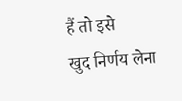हैं तो इसे
खुद निर्णय लेना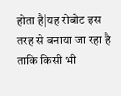होता है|यह रोबोट इस तरह से बनाया जा रहा है ताकि किसी भी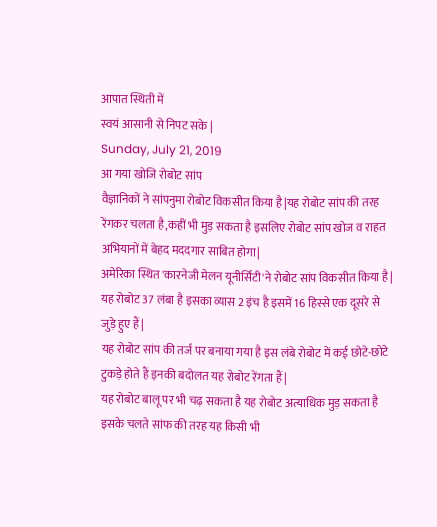आपात स्थिती में
स्वयं आसानी से निपट सके |
Sunday, July 21, 2019
आ गया खोजि रोबोट सांप
वैज्ञानिकों ने सांपनुमा रोबोट विकसीत किया है|यह रोबोट सांप की तरह
रेंगकर चलता है,कहीं भी मुड़ सकता है इसलिए रोबोट सांप खोज व राहत
अभियानों में बेहद मददगार साबित होगा|
अमेरिका स्थित 'कारनेजी मेलन यूनीर्सिटी'ने रोबोट सांप विकसीत किया है|
यह रोबोट 37 लंबा है इसका व्यास 2 इंच है इसमें 16 हिस्से एक दूसरे से
जुड़े हुए हैं|
यह रोबोट सांप की तर्ज पर बनाया गया है इस लंबे रोबोट में कई छोटे-छोटे
टुकड़े होते हैं इनकी बदोलत यह रोबोट रेंगता हैं|
यह रोबोट बालू पर भी चढ़ सकता है यह रोबोट अत्याधिक मुड़ सकता है
इसके चलते सांफ की तरह यह किसी भी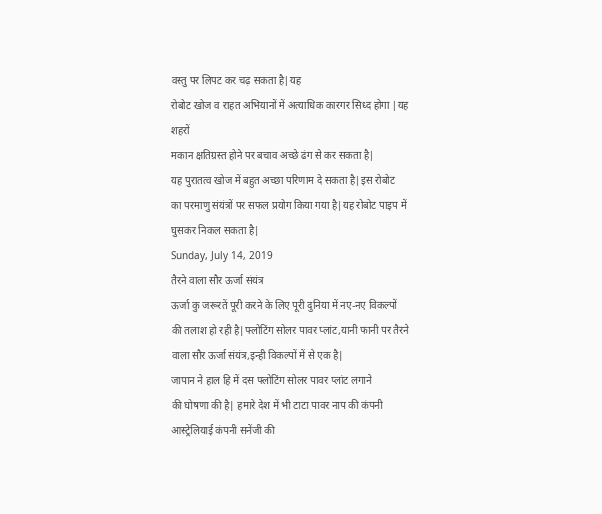वस्तु पर लिपट कर चढ़ सकता है|यह
रोबोट खोज व राहत अभियानों में अत्याधिक कारगर सिध्द होगा |यह शहरों
मकान क्षतिग्रस्त होने पर बचाव अच्छे ढंग से कर सकता है|
यह पुरातत्व खोज में बहुत अच्छा परिणाम दे सकता है|इस रोबोट
का परमाणु संयंत्रों पर सफल प्रयोग किया गया है|यह रोबोट पाइप में
घुसकर निकल सकता है|
Sunday, July 14, 2019
तैरने वाला सौर ऊर्जा संयंत्र
ऊर्जा कु जरूरतें पूरी करने के लिए पूरी दुनिया में नए-नए विकल्पों
की तलाश हो रही है|फ्लोटिंग सोलर पावर प्लांट,यानी फानी पर तैरने
वाला सौर ऊर्जा संयंत्र,इन्ही विकल्पों में से एक है|
जापान ने हाल हि में दस फ्लोटिंग सोलर पावर प्लांट लगाने
की घोषणा की है| हमारे देश में भी टाटा पावर नाप की कंपनी
आस्ट्रेलियाई कंपनी सनेंजी की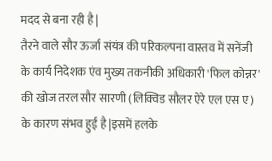मदद से बना रही है|
तैरने वाले सौर ऊर्जा संयंत्र की परिकल्पना वास्तव में सनेंजी
के कार्य निदेशक एंव मुख्य तकनीकी अधिकारी 'फिल कोन्नर'
की खोज तरल सौर सारणी (लिक्विड सौलर ऐरे एल एस ए)
के कारण संभव हुई है|इसमें हलके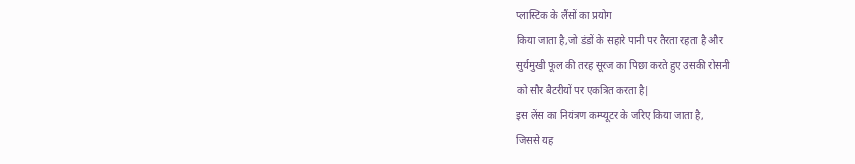प्लास्टिक के लैंसों का प्रयोग
किया जाता है,जो डंडों के सहारे पानी पर तैरता रहता है और
सुर्यमुखी फूल की तरह सूरज का पिछा करते हुए उसकी रोसनी
को सौर बैटरीयों पर एकत्रित करता है|
इस लेंस का नियंत्रण कम्प्यूटर के जरिए किया जाता है,
जिससे यह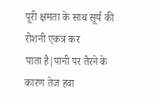पूरी क्षमता के साथ सूर्य की रोशनी एकत्र कर
पाता है|पानी पर तैरने के कारण तेज हवा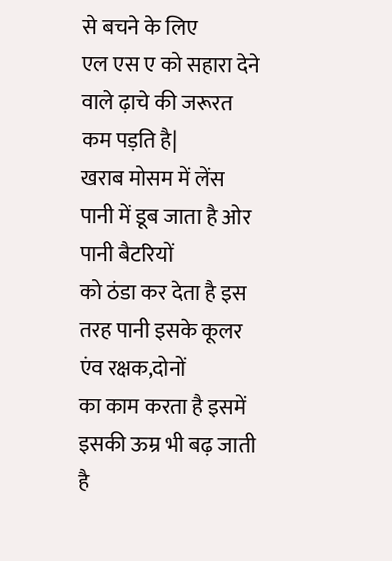से बचने के लिए
एल एस ए को सहारा देने वाले ढ़ाचे की जरूरत कम पड़ति है|
खराब मोसम में लेंस पानी में डूब जाता है ओर पानी बैटरियों
को ठंडा कर देता है इस तरह पानी इसके कूलर एंव रक्षक,दोनों
का काम करता है इसमें इसकी ऊम्र भी बढ़ जाती है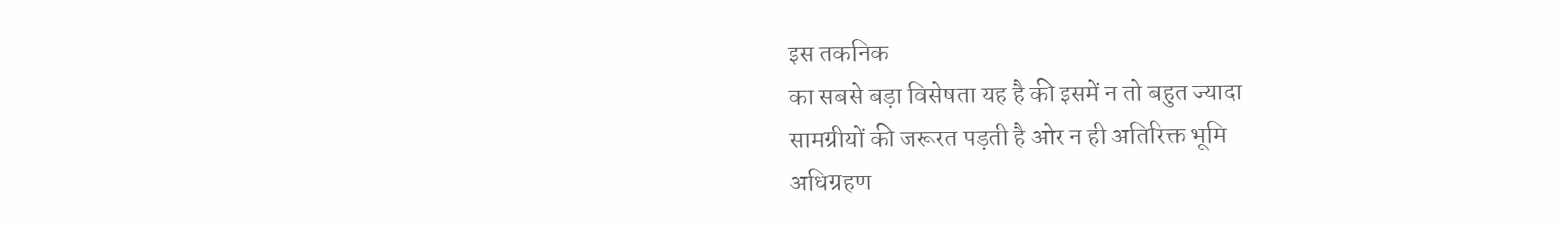इस तकनिक
का सबसे बड़ा विसेषता यह है की इसमें न तो बहुत ज्यादा
सामग्रीयों की जरूरत पड़ती है ओर न ही अतिरिक्त भूमि
अधिग्रहण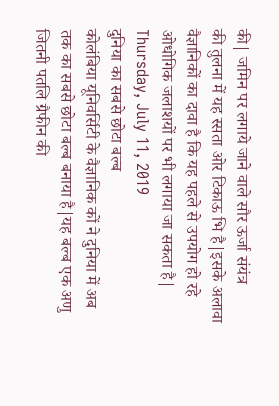की| जमिन पर लगाये जाने वाले सौर ऊर्जा संयंत्र
की तुलना में यह स्सता ओर टिकाऊ भि है|इसके अलावा
वैज्ञानिकों का दावा है कि यह पहले से उपयोग हो रहे
ओधोगिक जलाशयों पर भी लगाया जा सकता है|
Thursday, July 11, 2019
दुनिया का सबसे छोटा बल्ब
कोलंबिया यूनिवर्सिटी के वैज्ञानिक कों ने दुनिया में अब
तक का सबसे छोटा बल्ब बनाया है|यह बल्ब एक अणु
जितनी पतलि ग्रैफीन की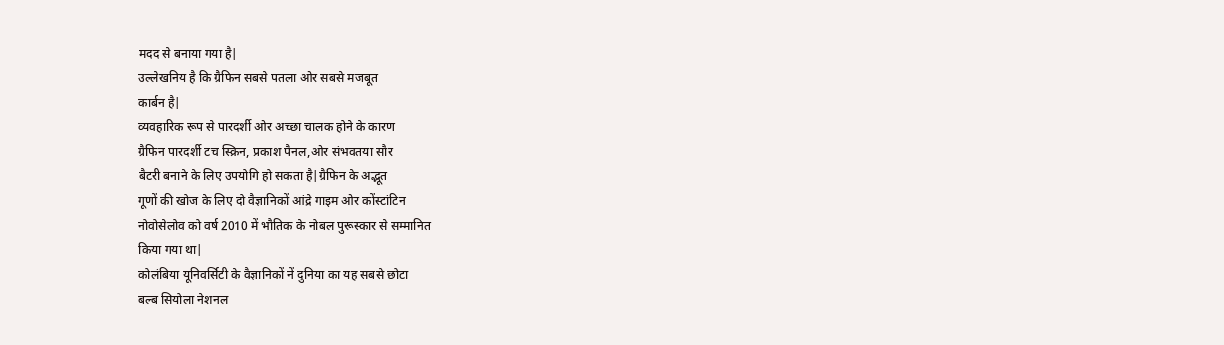मदद से बनाया गया है|
उल्लेखनिय है कि ग्रैफिन सबसे पतला ओर सबसे मजबूत
कार्बन है|
व्यवहारिक रूप से पारदर्शी ओर अच्छा चालक होने के कारण
ग्रैफिन पारदर्शी टच स्क्रिन, प्रकाश पैनल,ओर संभवतया सौर
बैटरी बनाने के लिए उपयोगि हो सकता है|ग्रैफिन के अद्भूत
गूणों की खोज के लिए दो वैज्ञानिकों आंद्रे गाइम ओर कोंस्टांटिन
नोवोसेलोव को वर्ष 2010 में भौतिक के नोबल पुरूस्कार से सम्मानित
किया गया था|
कोलंबिया यूनिवर्सिटी के वैज्ञानिकों नें दुनिया का यह सबसे छोटा
बल्ब सियोला नेशनल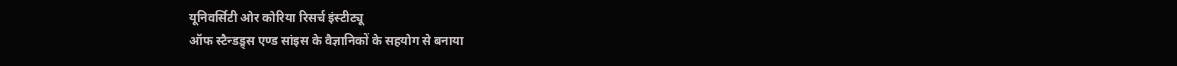यूनिवर्सिटी ओर कोरिया रिसर्च इंस्टीट्यू
ऑफ स्टैन्डड्र्स एण्ड सांइस के वैज्ञानिकों के सहयोग से बनाया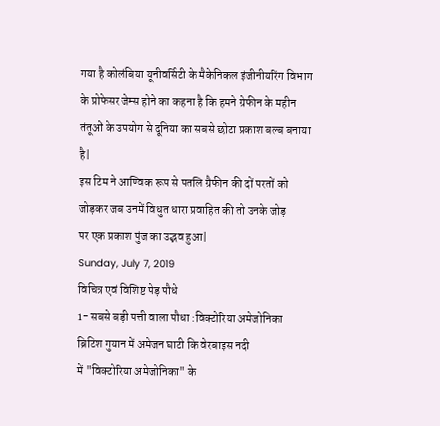गया है कोलंबिया यूनीवर्सिटी के मैकेनिकल इंजीनीयरिंग विभाग
के प्रोफेसर जेम्स होने का कहना है कि हमने ग्रेफीन के महीन
तंतूओं के उपयोग से दूनिया का सबसे छोटा प्रकाश बल्ब बनाया
है|
इस टिम ने आण्विक रूप से पतलि ग्रैफीन की दों परतों को
जोड़कर जब उनमें विधुत धारा प्रवाहित की तो उनके जोड़
पर एक प्रकाश पुंज का उद्भव हुआ|
Sunday, July 7, 2019
विचित्र एवं विशिष्ट पेड़ पौधे
1- सबसे बड़ी पत्ती वाला पौधा :विक्टोरिया अमेजोनिका
ब्रिटिश गुयान में अमेजन घाटी कि वेरबाइस नदी
में "विक्टोरिया अमेजोनिका" के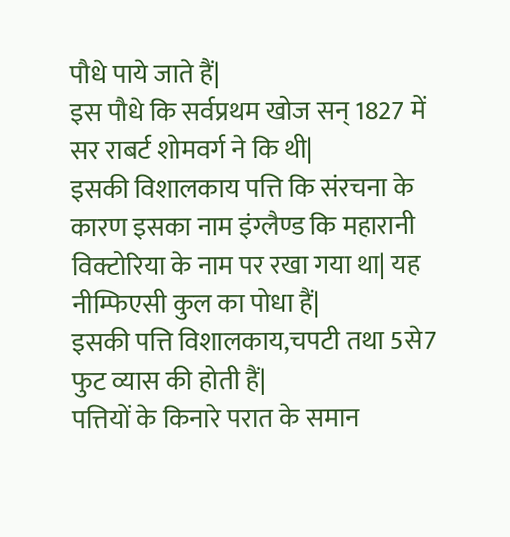पौधे पाये जाते हैं|
इस पौधे कि सर्वप्रथम खोज सन् 1827 में सर राबर्ट शोमवर्ग ने कि थी|
इसकी विशालकाय पत्ति कि संरचना के कारण इसका नाम इंग्लैण्ड कि महारानी
विक्टोरिया के नाम पर रखा गया था| यह नीम्फिएसी कुल का पोधा हैं|
इसकी पत्ति विशालकाय,चपटी तथा 5से7 फुट व्यास की होती हैं|
पत्तियों के किनारे परात के समान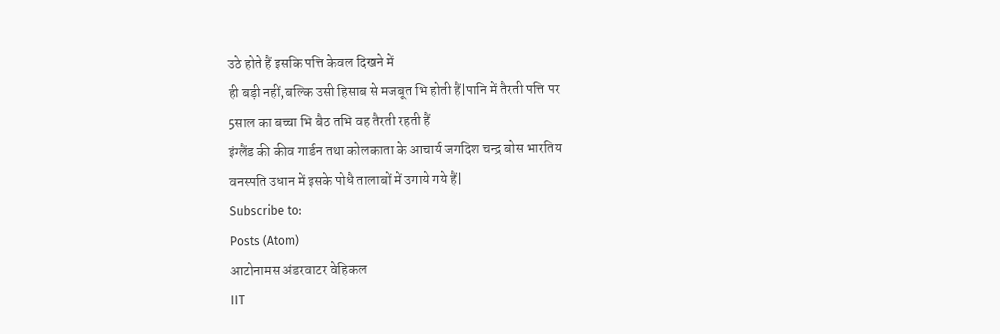उठे होते हैं इसकि पत्ति केवल दिखने में
ही बड़ी नहीं,बल्कि उसी हिसाब से मजबूत भि होती हैं|पानि में तैरती पत्ति पर
5साल का बच्चा भि बैठ तभि वह तैरती रहती हैं
इंग्लैंड की कीव गार्डन तथा कोलकाता के आचार्य जगदिश चन्द्र बोस भारतिय
वनस्पति उधान में इसके पोधै तालाबों में उगाये गये हैं|
Subscribe to:
Posts (Atom)
आटोनामस अंडरवाटर वेहिकल
IIT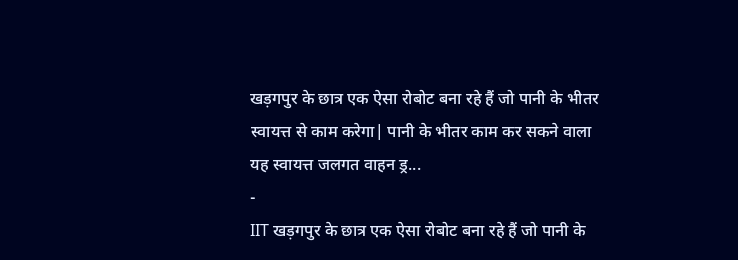खड़गपुर के छात्र एक ऐसा रोबोट बना रहे हैं जो पानी के भीतर स्वायत्त से काम करेगा| पानी के भीतर काम कर सकने वाला यह स्वायत्त जलगत वाहन ड्र...
-
IIT खड़गपुर के छात्र एक ऐसा रोबोट बना रहे हैं जो पानी के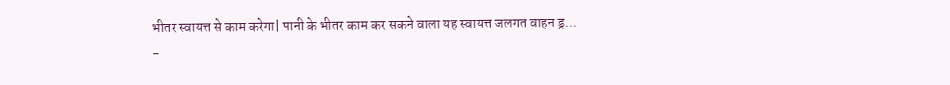भीतर स्वायत्त से काम करेगा| पानी के भीतर काम कर सकने वाला यह स्वायत्त जलगत वाहन ड्र...
-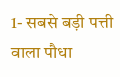1- सबसे बड़ी पत्ती वाला पौधा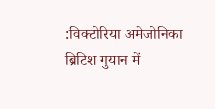:विक्टोरिया अमेजोनिका ब्रिटिश गुयान में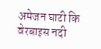अमेजन घाटी कि वेरबाइस नदी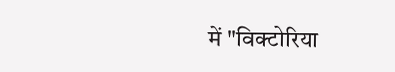में "विक्टोरिया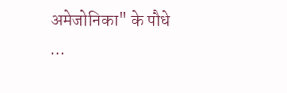अमेजोनिका" के पौधे ...